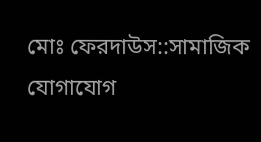মোঃ ফেরদাউস::সামাজিক যোগাযোগ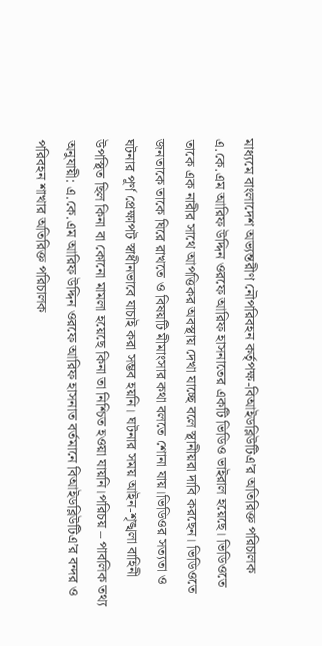মাধ্যমে বাংলাদেশ অভ্যন্তরীণ নৌপরিবহন কর্তৃপক্ষ-বিআইডব্লিউটিএ’র অতিরিক্ত পরিচালক এ.কে.এম আরিফ উদ্দিন ওরফে আরিফ হাসনাতের একটি ভিডিও ভাইরাল হয়েছে। ভিডিওতে তাকে এক নারীর সাথে আপত্তিকর অবস্থায় দেখা যাচ্ছে বলে স্থানীয়রা দাবি করছেন। ভিডিওতে জনতাকে তাকে ঘিরে রাখতে ও বিষয়টি মীমাংসার কথা বলতে শোনা যায়।ভিডিওর সত্যতা ও ঘটনার পূর্ণ প্রেক্ষাপট স্বাধীনভাবে যাচাই করা সম্ভব হয়নি। ঘটনার সময় আইন-শৃঙ্খলা বাহিনী উপস্থিত ছিল কিনা বা কোনো মামলা হয়েছে কিনা তা নিশ্চিত হওয়া যায়নি।পরিচয় – পাবলিক তথ্য অনুযায়ী: এ.কে.এম আরিফ উদ্দিন ওরফে আরিফ হাসনাত বর্তমানে বিআইডব্লিউটিএ’র বন্দর ও পরিবহন শাখার অতিরিক্ত পরিচালক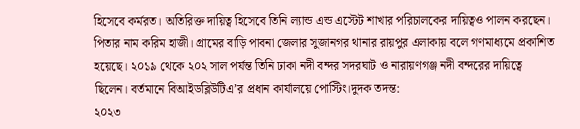হিসেবে কর্মরত। অতিরিক্ত দায়িত্ব হিসেবে তিনি ল্যান্ড এন্ড এস্টেট শাখার পরিচালকের দায়িত্বও পালন করছেন। পিতার নাম করিম হাজী। গ্রামের বাড়ি পাবনা জেলার সুজানগর থানার রায়পুর এলাকায় বলে গণমাধ্যমে প্রকাশিত হয়েছে। ২০১৯ থেকে ২০২ সাল পর্যন্ত তিনি ঢাকা নদী বন্দর সদরঘাট ও নারায়ণগঞ্জ নদী বন্দরের দায়িত্বে ছিলেন। বর্তমানে বিআইডব্লিউটিএ’র প্রধান কার্যালয়ে পোস্টিং।দুদক তদন্ত:
২০২৩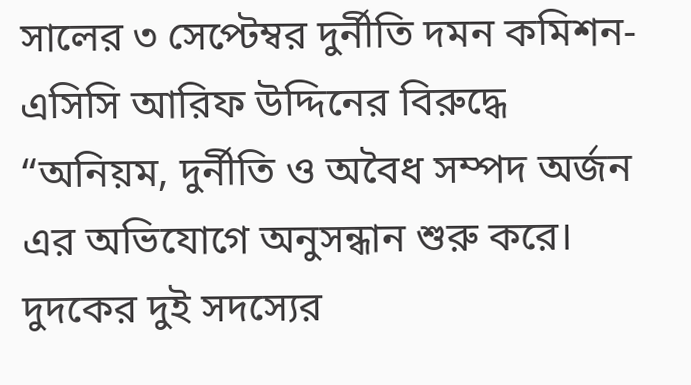সালের ৩ সেপ্টেম্বর দুর্নীতি দমন কমিশন-এসিসি আরিফ উদ্দিনের বিরুদ্ধে “অনিয়ম, দুর্নীতি ও অবৈধ সম্পদ অর্জন এর অভিযোগে অনুসন্ধান শুরু করে। দুদকের দুই সদস্যের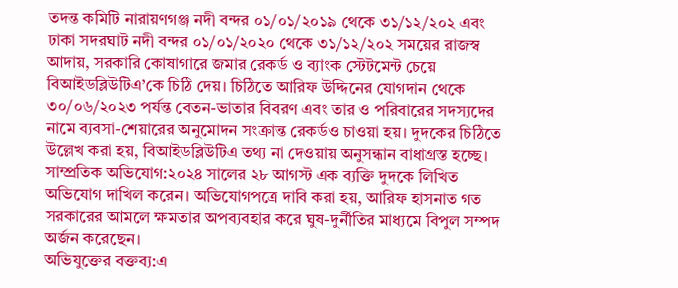তদন্ত কমিটি নারায়ণগঞ্জ নদী বন্দর ০১/০১/২০১৯ থেকে ৩১/১২/২০২ এবং ঢাকা সদরঘাট নদী বন্দর ০১/০১/২০২০ থেকে ৩১/১২/২০২ সময়ের রাজস্ব আদায়, সরকারি কোষাগারে জমার রেকর্ড ও ব্যাংক স্টেটমেন্ট চেয়ে বিআইডব্লিউটিএ’কে চিঠি দেয়। চিঠিতে আরিফ উদ্দিনের যোগদান থেকে ৩০/০৬/২০২৩ পর্যন্ত বেতন-ভাতার বিবরণ এবং তার ও পরিবারের সদস্যদের নামে ব্যবসা-শেয়ারের অনুমোদন সংক্রান্ত রেকর্ডও চাওয়া হয়। দুদকের চিঠিতে উল্লেখ করা হয়, বিআইডব্লিউটিএ তথ্য না দেওয়ায় অনুসন্ধান বাধাগ্রস্ত হচ্ছে।
সাম্প্রতিক অভিযোগ:২০২৪ সালের ২৮ আগস্ট এক ব্যক্তি দুদকে লিখিত অভিযোগ দাখিল করেন। অভিযোগপত্রে দাবি করা হয়, আরিফ হাসনাত গত সরকারের আমলে ক্ষমতার অপব্যবহার করে ঘুষ-দুর্নীতির মাধ্যমে বিপুল সম্পদ অর্জন করেছেন।
অভিযুক্তের বক্তব্য:এ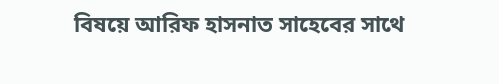বিষয়ে আরিফ হাসনাত সাহেবের সাথে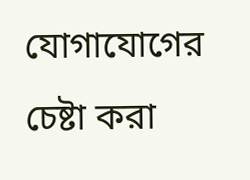যোগাযোগের চেষ্টা করা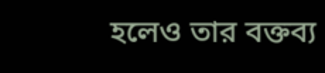হলেও তার বক্তব্য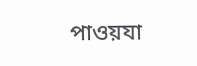পাওয়যা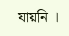যায়নি ।